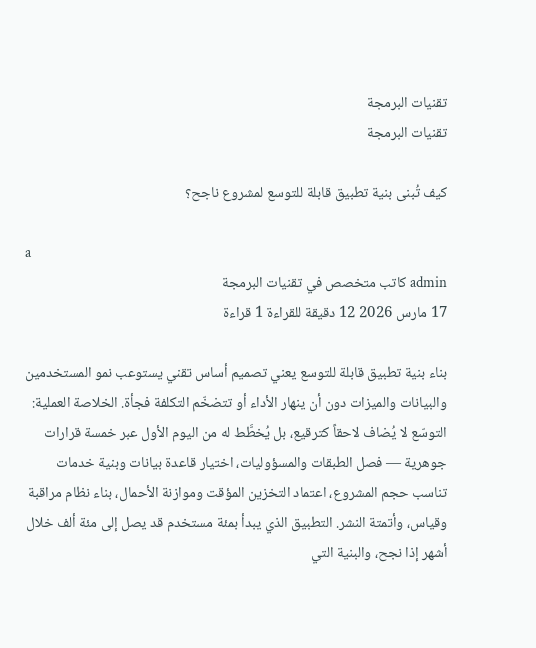تقنيات البرمجة
تقنيات البرمجة

كيف تُبنى بنية تطبيق قابلة للتوسع لمشروع ناجح؟

a
admin كاتب متخصص في تقنيات البرمجة
17 مارس 2026 12 دقيقة للقراءة 1 قراءة

بناء بنية تطبيق قابلة للتوسع يعني تصميم أساس تقني يستوعب نمو المستخدمين والبيانات والميزات دون أن ينهار الأداء أو تتضخّم التكلفة فجأة. الخلاصة العملية: التوسّع لا يُضاف لاحقاً كترقيع، بل يُخطَّط له من اليوم الأول عبر خمسة قرارات جوهرية — فصل الطبقات والمسؤوليات، اختيار قاعدة بيانات وبنية خدمات تناسب حجم المشروع، اعتماد التخزين المؤقت وموازنة الأحمال، بناء نظام مراقبة وقياس، وأتمتة النشر. التطبيق الذي يبدأ بمئة مستخدم قد يصل إلى مئة ألف خلال أشهر إذا نجح، والبنية التي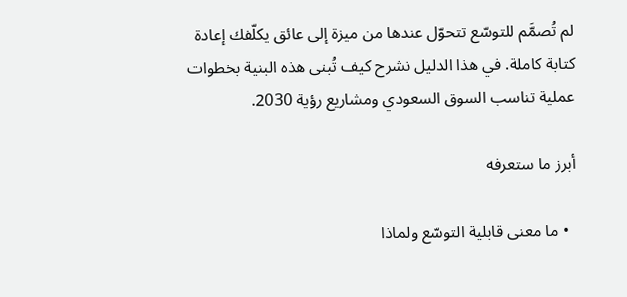لم تُصمَّم للتوسّع تتحوّل عندها من ميزة إلى عائق يكلّفك إعادة كتابة كاملة. في هذا الدليل نشرح كيف تُبنى هذه البنية بخطوات عملية تناسب السوق السعودي ومشاريع رؤية 2030.

أبرز ما ستعرفه

  • ما معنى قابلية التوسّع ولماذا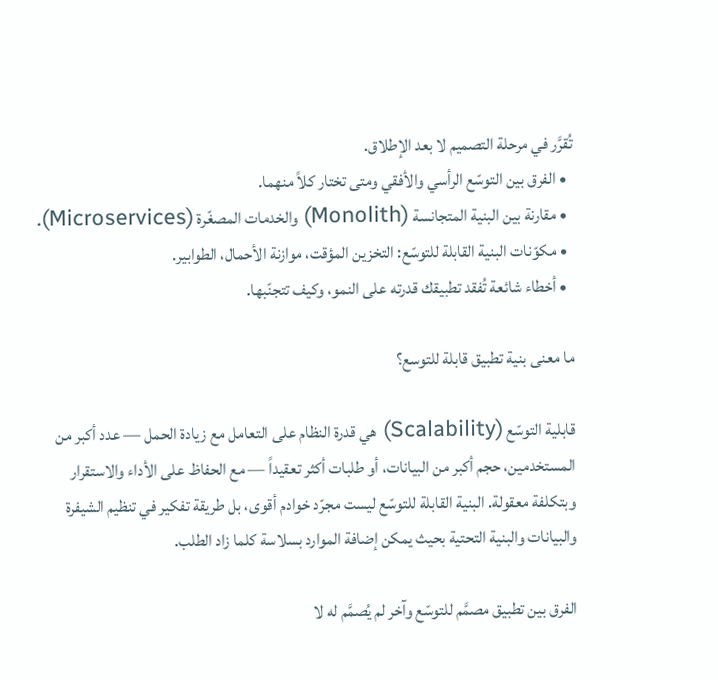تُقرَّر في مرحلة التصميم لا بعد الإطلاق.
  • الفرق بين التوسّع الرأسي والأفقي ومتى تختار كلاً منهما.
  • مقارنة بين البنية المتجانسة (Monolith) والخدمات المصغّرة (Microservices).
  • مكوّنات البنية القابلة للتوسّع: التخزين المؤقت، موازنة الأحمال، الطوابير.
  • أخطاء شائعة تُفقد تطبيقك قدرته على النمو، وكيف تتجنّبها.

ما معنى بنية تطبيق قابلة للتوسع؟

قابلية التوسّع (Scalability) هي قدرة النظام على التعامل مع زيادة الحمل — عدد أكبر من المستخدمين، حجم أكبر من البيانات، أو طلبات أكثر تعقيداً — مع الحفاظ على الأداء والاستقرار وبتكلفة معقولة. البنية القابلة للتوسّع ليست مجرّد خوادم أقوى، بل طريقة تفكير في تنظيم الشيفرة والبيانات والبنية التحتية بحيث يمكن إضافة الموارد بسلاسة كلما زاد الطلب.

الفرق بين تطبيق مصمَّم للتوسّع وآخر لم يُصمَّم له لا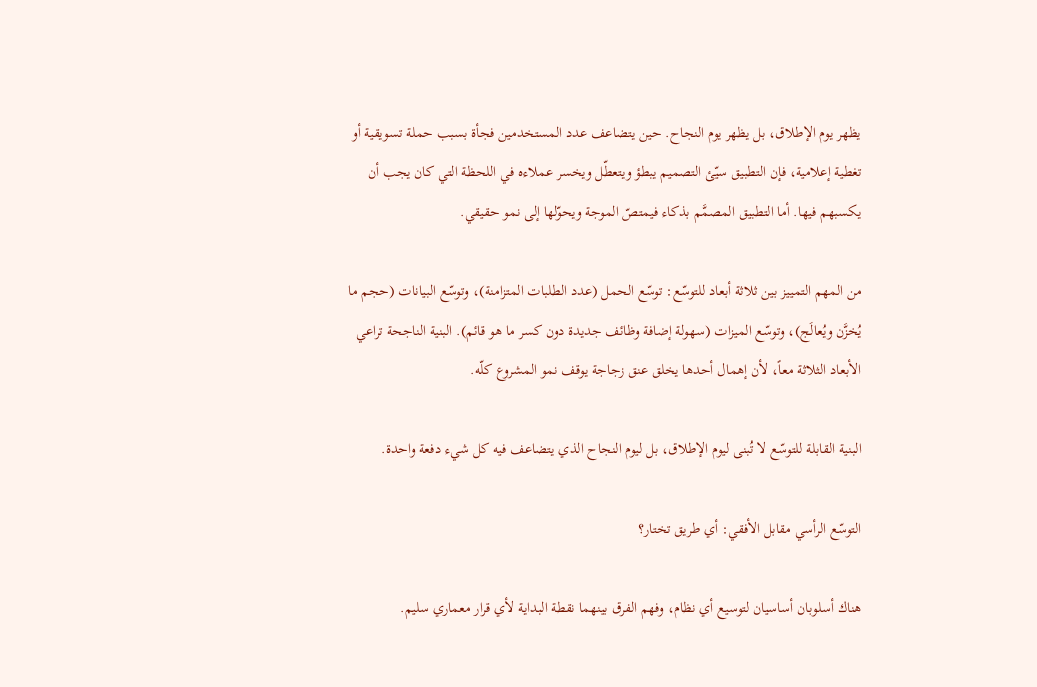يظهر يوم الإطلاق، بل يظهر يوم النجاح. حين يتضاعف عدد المستخدمين فجأة بسبب حملة تسويقية أو تغطية إعلامية، فإن التطبيق سيّئ التصميم يبطؤ ويتعطّل ويخسر عملاءه في اللحظة التي كان يجب أن يكسبهم فيها. أما التطبيق المصمَّم بذكاء فيمتصّ الموجة ويحوّلها إلى نمو حقيقي.

من المهم التمييز بين ثلاثة أبعاد للتوسّع: توسّع الحمل (عدد الطلبات المتزامنة)، وتوسّع البيانات (حجم ما يُخزَّن ويُعالَج)، وتوسّع الميزات (سهولة إضافة وظائف جديدة دون كسر ما هو قائم). البنية الناجحة تراعي الأبعاد الثلاثة معاً، لأن إهمال أحدها يخلق عنق زجاجة يوقف نمو المشروع كلّه.

البنية القابلة للتوسّع لا تُبنى ليوم الإطلاق، بل ليوم النجاح الذي يتضاعف فيه كل شيء دفعة واحدة.

التوسّع الرأسي مقابل الأفقي: أي طريق تختار؟

هناك أسلوبان أساسيان لتوسيع أي نظام، وفهم الفرق بينهما نقطة البداية لأي قرار معماري سليم.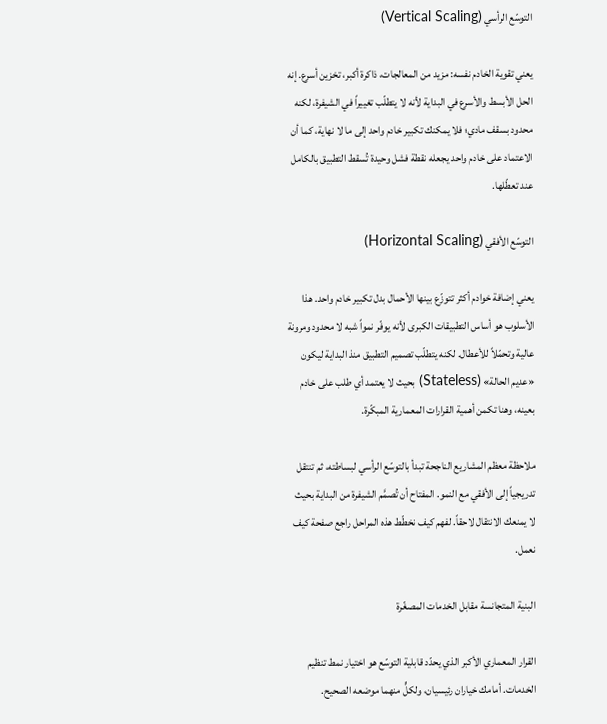التوسّع الرأسي (Vertical Scaling)

يعني تقوية الخادم نفسه: مزيد من المعالجات، ذاكرة أكبر، تخزين أسرع. إنه الحل الأبسط والأسرع في البداية لأنه لا يتطلّب تغييراً في الشيفرة، لكنه محدود بسقف مادي؛ فلا يمكنك تكبير خادم واحد إلى ما لا نهاية، كما أن الاعتماد على خادم واحد يجعله نقطة فشل وحيدة تُسقط التطبيق بالكامل عند تعطّلها.

التوسّع الأفقي (Horizontal Scaling)

يعني إضافة خوادم أكثر تتوزّع بينها الأحمال بدل تكبير خادم واحد. هذا الأسلوب هو أساس التطبيقات الكبرى لأنه يوفّر نمواً شبه لا محدود ومرونة عالية وتحمّلاً للأعطال. لكنه يتطلّب تصميم التطبيق منذ البداية ليكون «عديم الحالة» (Stateless) بحيث لا يعتمد أي طلب على خادم بعينه، وهنا تكمن أهمية القرارات المعمارية المبكّرة.

ملاحظة معظم المشاريع الناجحة تبدأ بالتوسّع الرأسي لبساطته، ثم تنتقل تدريجياً إلى الأفقي مع النمو. المفتاح أن تُصمَّم الشيفرة من البداية بحيث لا يمنعك الانتقال لاحقاً. لفهم كيف نخطّط هذه المراحل راجع صفحة كيف نعمل.

البنية المتجانسة مقابل الخدمات المصغّرة

القرار المعماري الأكبر الذي يحدّد قابلية التوسّع هو اختيار نمط تنظيم الخدمات. أمامك خياران رئيسيان، ولكلٍّ منهما موضعه الصحيح.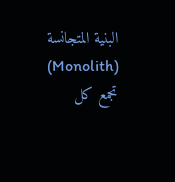البنية المتجانسة (Monolith) تجمع كل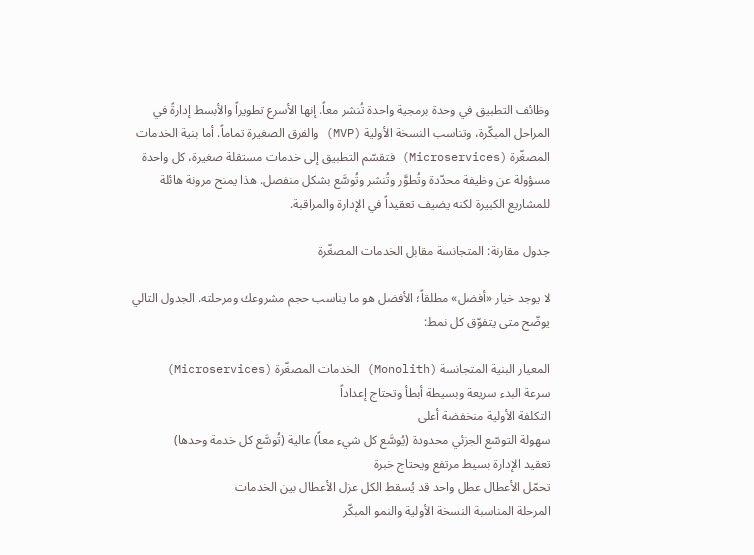وظائف التطبيق في وحدة برمجية واحدة تُنشر معاً. إنها الأسرع تطويراً والأبسط إدارةً في المراحل المبكّرة، وتناسب النسخة الأولية (MVP) والفرق الصغيرة تماماً. أما بنية الخدمات المصغّرة (Microservices) فتقسّم التطبيق إلى خدمات مستقلة صغيرة، كل واحدة مسؤولة عن وظيفة محدّدة وتُطوَّر وتُنشر وتُوسَّع بشكل منفصل. هذا يمنح مرونة هائلة للمشاريع الكبيرة لكنه يضيف تعقيداً في الإدارة والمراقبة.

جدول مقارنة: المتجانسة مقابل الخدمات المصغّرة

لا يوجد خيار «أفضل» مطلقاً؛ الأفضل هو ما يناسب حجم مشروعك ومرحلته. الجدول التالي يوضّح متى يتفوّق كل نمط:

المعيار البنية المتجانسة (Monolith) الخدمات المصغّرة (Microservices)
سرعة البدء سريعة وبسيطة أبطأ وتحتاج إعداداً
التكلفة الأولية منخفضة أعلى
سهولة التوسّع الجزئي محدودة (يُوسَّع كل شيء معاً) عالية (تُوسَّع كل خدمة وحدها)
تعقيد الإدارة بسيط مرتفع ويحتاج خبرة
تحمّل الأعطال عطل واحد قد يُسقط الكل عزل الأعطال بين الخدمات
المرحلة المناسبة النسخة الأولية والنمو المبكّر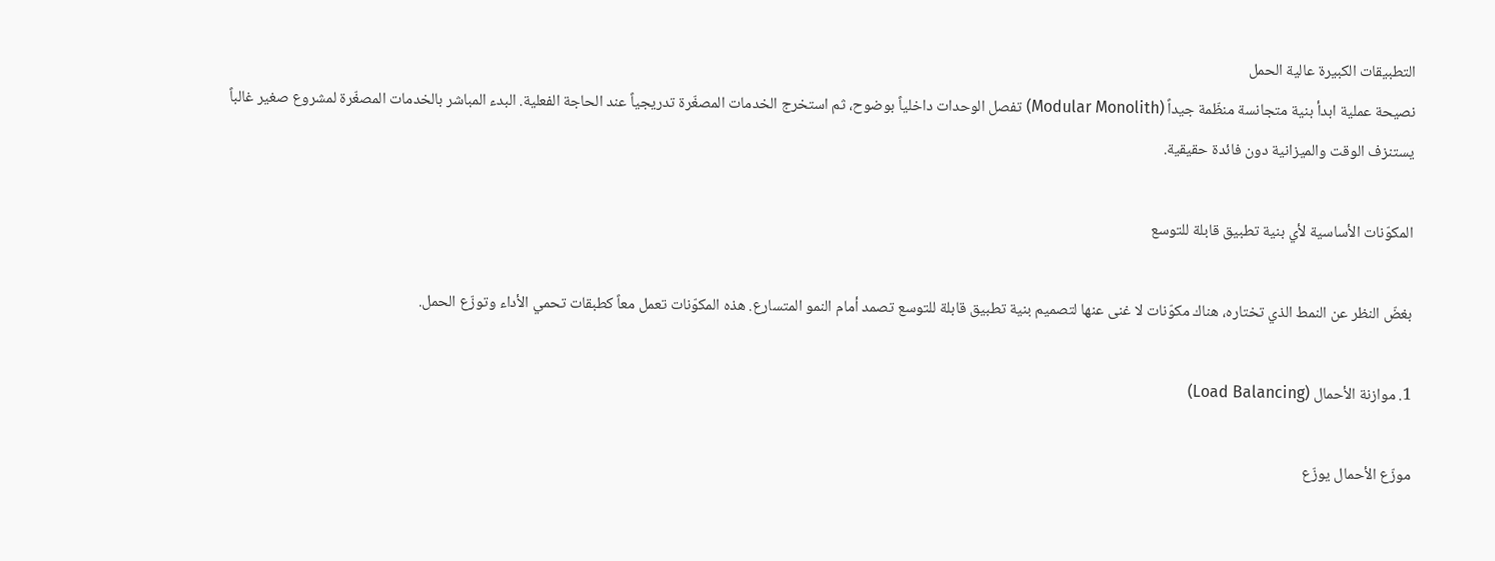التطبيقات الكبيرة عالية الحمل
نصيحة عملية ابدأ بنية متجانسة منظّمة جيداً (Modular Monolith) تفصل الوحدات داخلياً بوضوح، ثم استخرج الخدمات المصغّرة تدريجياً عند الحاجة الفعلية. البدء المباشر بالخدمات المصغّرة لمشروع صغير غالباً يستنزف الوقت والميزانية دون فائدة حقيقية.

المكوّنات الأساسية لأي بنية تطبيق قابلة للتوسع

بغضّ النظر عن النمط الذي تختاره، هناك مكوّنات لا غنى عنها لتصميم بنية تطبيق قابلة للتوسع تصمد أمام النمو المتسارع. هذه المكوّنات تعمل معاً كطبقات تحمي الأداء وتوزّع الحمل.

1. موازنة الأحمال (Load Balancing)

موزّع الأحمال يوزّع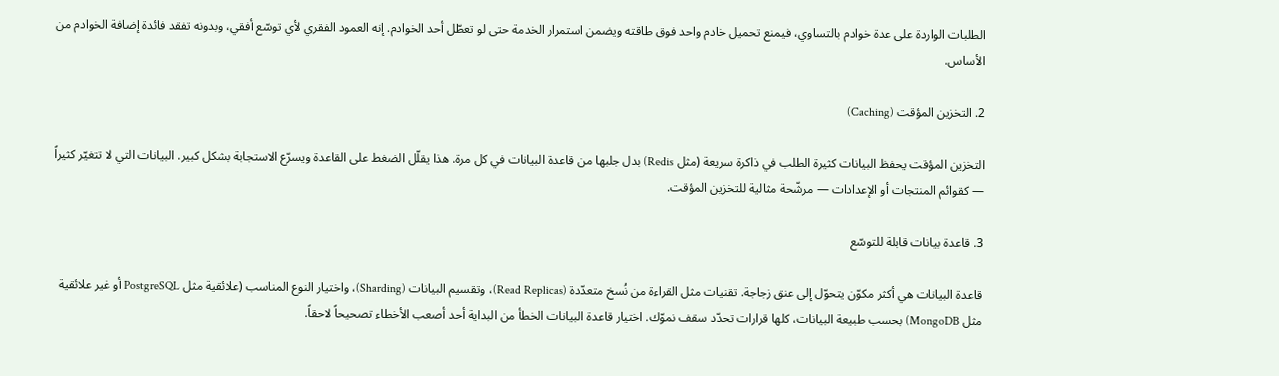الطلبات الواردة على عدة خوادم بالتساوي، فيمنع تحميل خادم واحد فوق طاقته ويضمن استمرار الخدمة حتى لو تعطّل أحد الخوادم. إنه العمود الفقري لأي توسّع أفقي، وبدونه تفقد فائدة إضافة الخوادم من الأساس.

2. التخزين المؤقت (Caching)

التخزين المؤقت يحفظ البيانات كثيرة الطلب في ذاكرة سريعة (مثل Redis) بدل جلبها من قاعدة البيانات في كل مرة. هذا يقلّل الضغط على القاعدة ويسرّع الاستجابة بشكل كبير. البيانات التي لا تتغيّر كثيراً — كقوائم المنتجات أو الإعدادات — مرشّحة مثالية للتخزين المؤقت.

3. قاعدة بيانات قابلة للتوسّع

قاعدة البيانات هي أكثر مكوّن يتحوّل إلى عنق زجاجة. تقنيات مثل القراءة من نُسخ متعدّدة (Read Replicas)، وتقسيم البيانات (Sharding)، واختيار النوع المناسب (علائقية مثل PostgreSQL أو غير علائقية مثل MongoDB) بحسب طبيعة البيانات، كلها قرارات تحدّد سقف نموّك. اختيار قاعدة البيانات الخطأ من البداية أحد أصعب الأخطاء تصحيحاً لاحقاً.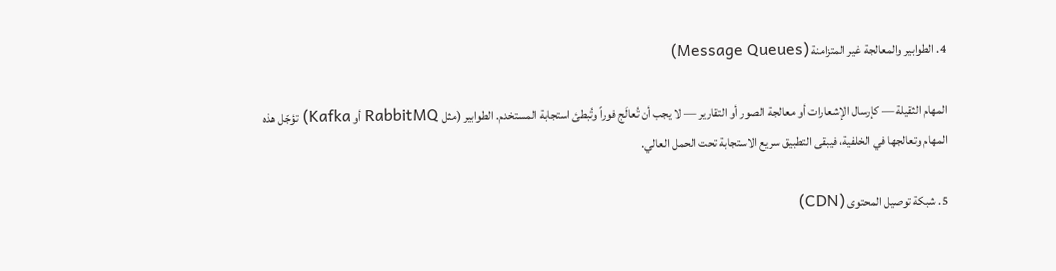4. الطوابير والمعالجة غير المتزامنة (Message Queues)

المهام الثقيلة — كإرسال الإشعارات أو معالجة الصور أو التقارير — لا يجب أن تُعالَج فوراً وتُبطئ استجابة المستخدم. الطوابير (مثل RabbitMQ أو Kafka) تؤجّل هذه المهام وتعالجها في الخلفية، فيبقى التطبيق سريع الاستجابة تحت الحمل العالي.

5. شبكة توصيل المحتوى (CDN)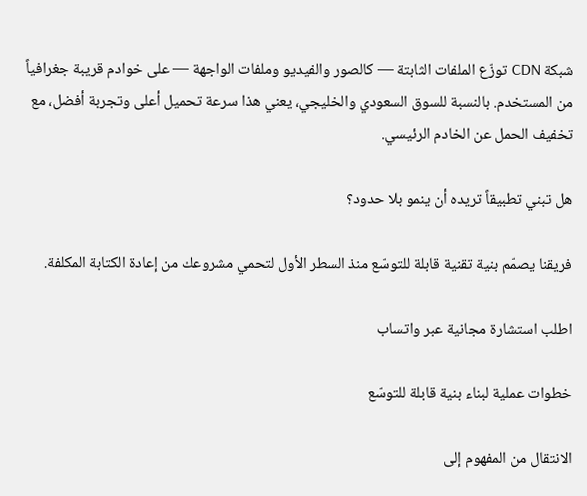شبكة CDN توزّع الملفات الثابتة — كالصور والفيديو وملفات الواجهة — على خوادم قريبة جغرافياً من المستخدم. بالنسبة للسوق السعودي والخليجي، يعني هذا سرعة تحميل أعلى وتجربة أفضل، مع تخفيف الحمل عن الخادم الرئيسي.

هل تبني تطبيقاً تريده أن ينمو بلا حدود؟

فريقنا يصمّم بنية تقنية قابلة للتوسّع منذ السطر الأول لتحمي مشروعك من إعادة الكتابة المكلفة.

اطلب استشارة مجانية عبر واتساب

خطوات عملية لبناء بنية قابلة للتوسّع

الانتقال من المفهوم إلى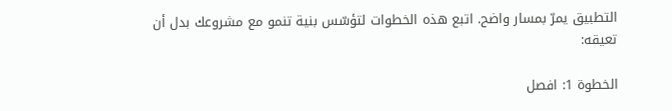التطبيق يمرّ بمسار واضح. اتبع هذه الخطوات لتؤسّس بنية تنمو مع مشروعك بدل أن تعيقه:

الخطوة 1: افصل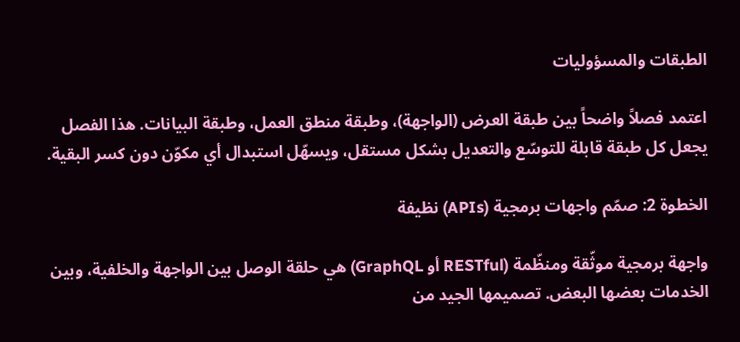الطبقات والمسؤوليات

اعتمد فصلاً واضحاً بين طبقة العرض (الواجهة)، وطبقة منطق العمل، وطبقة البيانات. هذا الفصل يجعل كل طبقة قابلة للتوسّع والتعديل بشكل مستقل، ويسهّل استبدال أي مكوّن دون كسر البقية.

الخطوة 2: صمّم واجهات برمجية (APIs) نظيفة

واجهة برمجية موثّقة ومنظّمة (RESTful أو GraphQL) هي حلقة الوصل بين الواجهة والخلفية، وبين الخدمات بعضها البعض. تصميمها الجيد من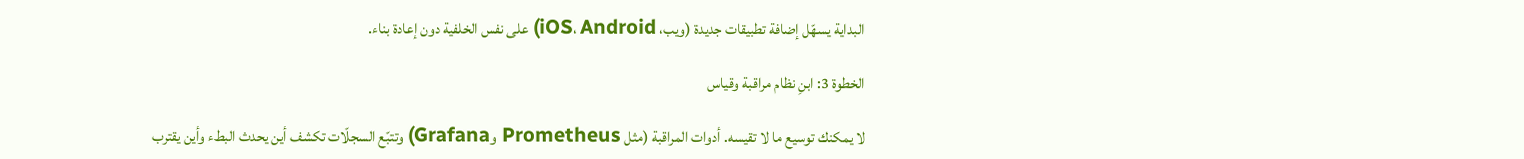البداية يسهّل إضافة تطبيقات جديدة (ويب، iOS، Android) على نفس الخلفية دون إعادة بناء.

الخطوة 3: ابنِ نظام مراقبة وقياس

لا يمكنك توسيع ما لا تقيسه. أدوات المراقبة (مثل Prometheus وGrafana) وتتبّع السجلّات تكشف أين يحدث البطء وأين يقترب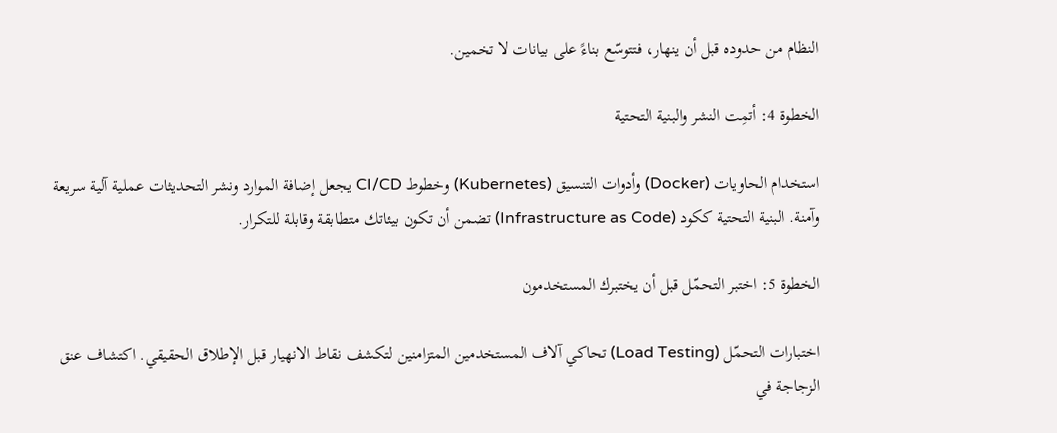النظام من حدوده قبل أن ينهار، فتتوسّع بناءً على بيانات لا تخمين.

الخطوة 4: أتمِت النشر والبنية التحتية

استخدام الحاويات (Docker) وأدوات التنسيق (Kubernetes) وخطوط CI/CD يجعل إضافة الموارد ونشر التحديثات عملية آلية سريعة وآمنة. البنية التحتية ككود (Infrastructure as Code) تضمن أن تكون بيئاتك متطابقة وقابلة للتكرار.

الخطوة 5: اختبر التحمّل قبل أن يختبرك المستخدمون

اختبارات التحمّل (Load Testing) تحاكي آلاف المستخدمين المتزامنين لتكشف نقاط الانهيار قبل الإطلاق الحقيقي. اكتشاف عنق الزجاجة في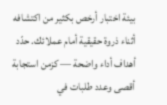بيئة اختبار أرخص بكثير من اكتشافه أثناء ذروة حقيقية أمام عملائك. حدّد أهداف أداء واضحة — كزمن استجابة أقصى وعدد طلبات في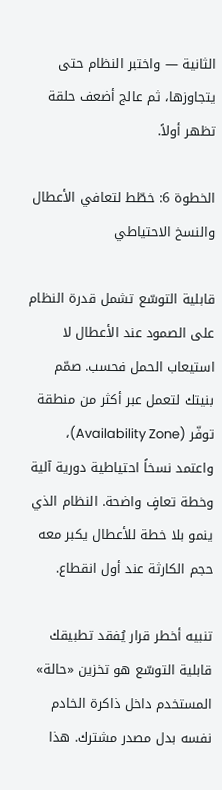الثانية — واختبر النظام حتى يتجاوزها، ثم عالج أضعف حلقة تظهر أولاً.

الخطوة 6: خطّط لتعافي الأعطال والنسخ الاحتياطي

قابلية التوسّع تشمل قدرة النظام على الصمود عند الأعطال لا استيعاب الحمل فحسب. صمّم بنيتك لتعمل عبر أكثر من منطقة توفّر (Availability Zone)، واعتمد نسخاً احتياطية دورية آلية وخطة تعافٍ واضحة. النظام الذي ينمو بلا خطة للأعطال يكبر معه حجم الكارثة عند أول انقطاع.

تنبيه أخطر قرار يُفقد تطبيقك قابلية التوسّع هو تخزين «حالة» المستخدم داخل ذاكرة الخادم نفسه بدل مصدر مشترك. هذا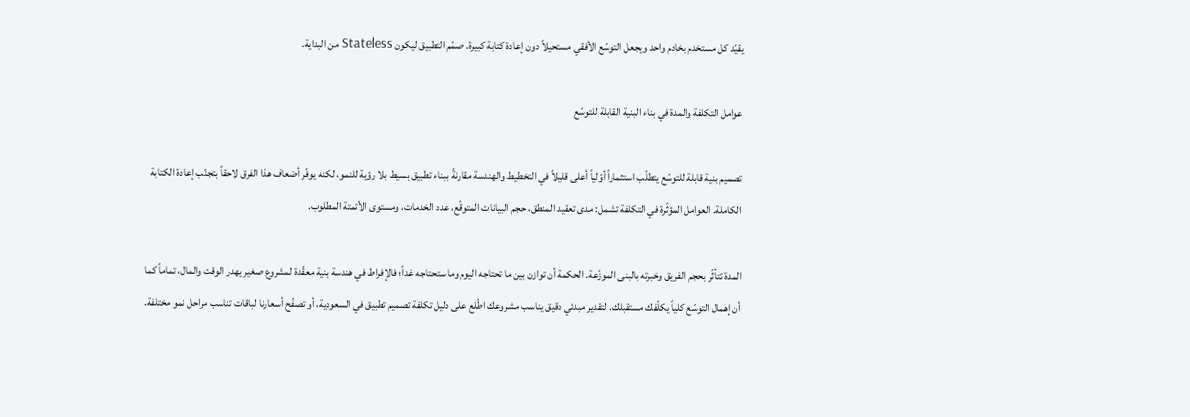يقيّد كل مستخدم بخادم واحد ويجعل التوسّع الأفقي مستحيلاً دون إعادة كتابة كبيرة. صمّم التطبيق ليكون Stateless من البداية.

عوامل التكلفة والمدة في بناء البنية القابلة للتوسّع

تصميم بنية قابلة للتوسّع يتطلّب استثماراً أوّلياً أعلى قليلاً في التخطيط والهندسة مقارنةً ببناء تطبيق بسيط بلا رؤية للنمو، لكنه يوفّر أضعاف هذا الفرق لاحقاً بتجنّب إعادة الكتابة الكاملة. العوامل المؤثّرة في التكلفة تشمل: مدى تعقيد المنطق، حجم البيانات المتوقّع، عدد الخدمات، ومستوى الأتمتة المطلوب.

المدة تتأثّر بحجم الفريق وخبرته بالبنى الموزّعة. الحكمة أن توازن بين ما تحتاجه اليوم وما ستحتاجه غداً؛ فالإفراط في هندسة بنية معقّدة لمشروع صغير يهدر الوقت والمال، تماماً كما أن إهمال التوسّع كلياً يكلّفك مستقبلك. لتقدير مبدئي دقيق يناسب مشروعك اطّلع على دليل تكلفة تصميم تطبيق في السعودية، أو تصفّح أسعارنا لباقات تناسب مراحل نمو مختلفة.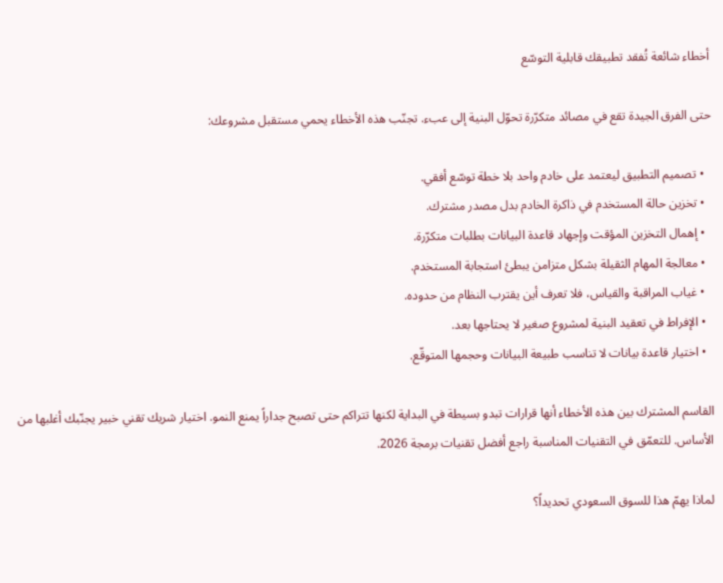أخطاء شائعة تُفقد تطبيقك قابلية التوسّع

حتى الفرق الجيدة تقع في مصائد متكرّرة تحوّل البنية إلى عبء. تجنّب هذه الأخطاء يحمي مستقبل مشروعك:

  • تصميم التطبيق ليعتمد على خادم واحد بلا خطة توسّع أفقي.
  • تخزين حالة المستخدم في ذاكرة الخادم بدل مصدر مشترك.
  • إهمال التخزين المؤقت وإجهاد قاعدة البيانات بطلبات متكرّرة.
  • معالجة المهام الثقيلة بشكل متزامن يبطئ استجابة المستخدم.
  • غياب المراقبة والقياس، فلا تعرف أين يقترب النظام من حدوده.
  • الإفراط في تعقيد البنية لمشروع صغير لا يحتاجها بعد.
  • اختيار قاعدة بيانات لا تناسب طبيعة البيانات وحجمها المتوقّع.

القاسم المشترك بين هذه الأخطاء أنها قرارات تبدو بسيطة في البداية لكنها تتراكم حتى تصبح جداراً يمنع النمو. اختيار شريك تقني خبير يجنّبك أغلبها من الأساس. للتعمّق في التقنيات المناسبة راجع أفضل تقنيات برمجة 2026.

لماذا يهمّ هذا للسوق السعودي تحديداً؟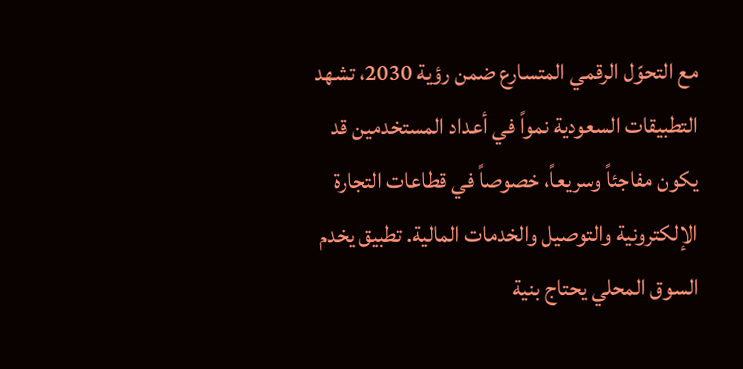مع التحوّل الرقمي المتسارع ضمن رؤية 2030، تشهد التطبيقات السعودية نمواً في أعداد المستخدمين قد يكون مفاجئاً وسريعاً، خصوصاً في قطاعات التجارة الإلكترونية والتوصيل والخدمات المالية. تطبيق يخدم السوق المحلي يحتاج بنية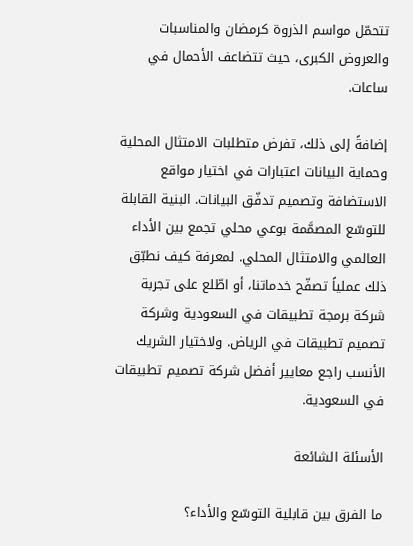تتحمّل مواسم الذروة كرمضان والمناسبات والعروض الكبرى، حيث تتضاعف الأحمال في ساعات.

إضافةً إلى ذلك، تفرض متطلبات الامتثال المحلية وحماية البيانات اعتبارات في اختيار مواقع الاستضافة وتصميم تدفّق البيانات. البنية القابلة للتوسّع المصمَّمة بوعي محلي تجمع بين الأداء العالمي والامتثال المحلي. لمعرفة كيف نطبّق ذلك عملياً تصفّح خدماتنا، أو اطّلع على تجربة شركة برمجة تطبيقات في السعودية وشركة تصميم تطبيقات في الرياض. ولاختيار الشريك الأنسب راجع معايير أفضل شركة تصميم تطبيقات في السعودية.

الأسئلة الشائعة

ما الفرق بين قابلية التوسّع والأداء؟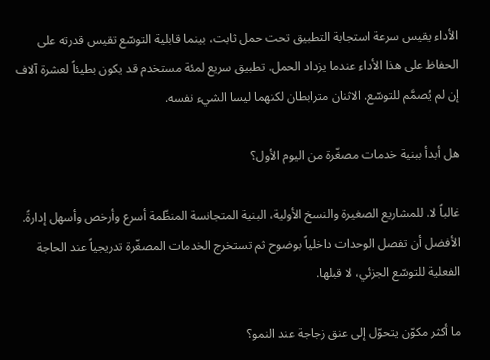الأداء يقيس سرعة استجابة التطبيق تحت حمل ثابت، بينما قابلية التوسّع تقيس قدرته على الحفاظ على هذا الأداء عندما يزداد الحمل. تطبيق سريع لمئة مستخدم قد يكون بطيئاً لعشرة آلاف إن لم يُصمَّم للتوسّع. الاثنان مترابطان لكنهما ليسا الشيء نفسه.

هل أبدأ ببنية خدمات مصغّرة من اليوم الأول؟

غالباً لا. للمشاريع الصغيرة والنسخ الأولية، البنية المتجانسة المنظّمة أسرع وأرخص وأسهل إدارةً. الأفضل أن تفصل الوحدات داخلياً بوضوح ثم تستخرج الخدمات المصغّرة تدريجياً عند الحاجة الفعلية للتوسّع الجزئي، لا قبلها.

ما أكثر مكوّن يتحوّل إلى عنق زجاجة عند النمو؟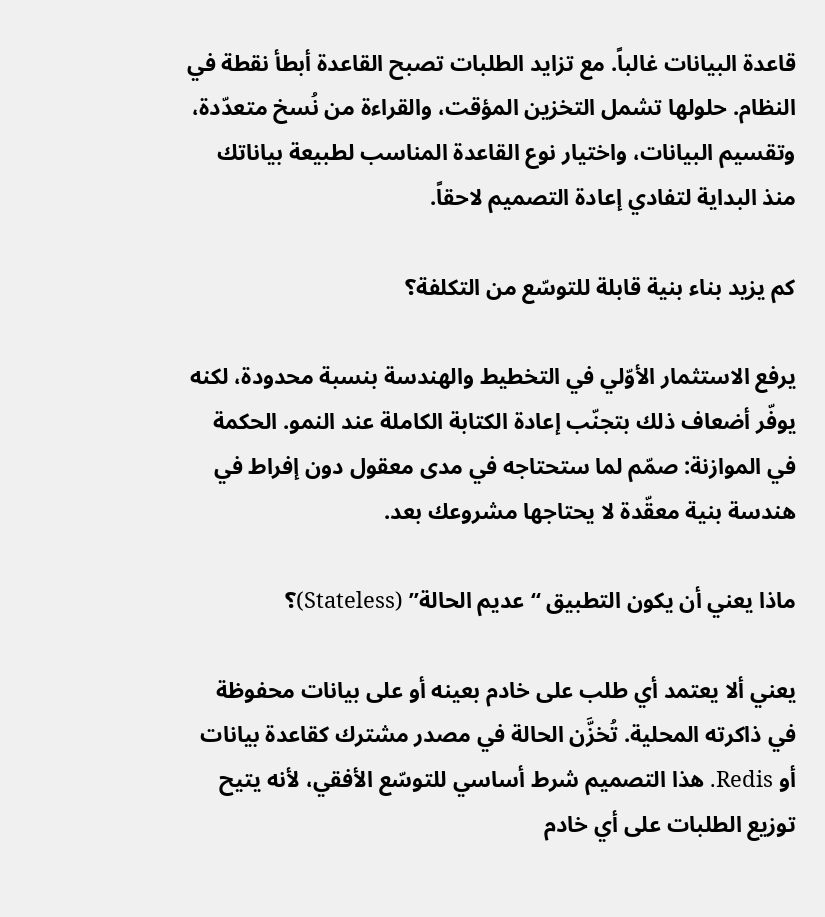قاعدة البيانات غالباً. مع تزايد الطلبات تصبح القاعدة أبطأ نقطة في النظام. حلولها تشمل التخزين المؤقت، والقراءة من نُسخ متعدّدة، وتقسيم البيانات، واختيار نوع القاعدة المناسب لطبيعة بياناتك منذ البداية لتفادي إعادة التصميم لاحقاً.

كم يزيد بناء بنية قابلة للتوسّع من التكلفة؟

يرفع الاستثمار الأوّلي في التخطيط والهندسة بنسبة محدودة، لكنه يوفّر أضعاف ذلك بتجنّب إعادة الكتابة الكاملة عند النمو. الحكمة في الموازنة: صمّم لما ستحتاجه في مدى معقول دون إفراط في هندسة بنية معقّدة لا يحتاجها مشروعك بعد.

ماذا يعني أن يكون التطبيق “عديم الحالة” (Stateless)؟

يعني ألا يعتمد أي طلب على خادم بعينه أو على بيانات محفوظة في ذاكرته المحلية. تُخزَّن الحالة في مصدر مشترك كقاعدة بيانات أو Redis. هذا التصميم شرط أساسي للتوسّع الأفقي، لأنه يتيح توزيع الطلبات على أي خادم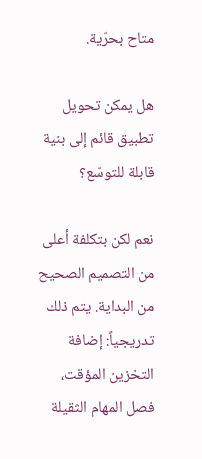متاح بحرّية.

هل يمكن تحويل تطبيق قائم إلى بنية قابلة للتوسّع؟

نعم لكن بتكلفة أعلى من التصميم الصحيح من البداية. يتم ذلك تدريجياً: إضافة التخزين المؤقت، فصل المهام الثقيلة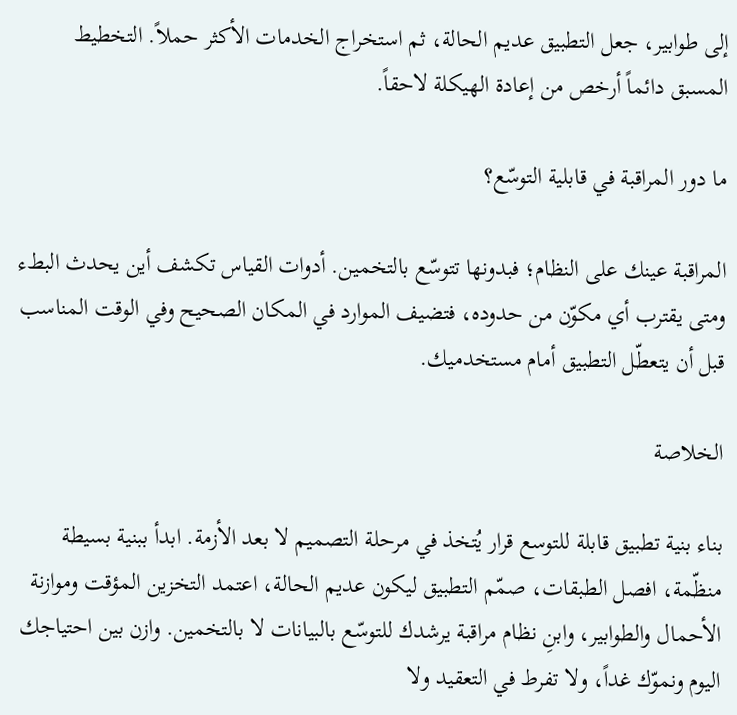إلى طوابير، جعل التطبيق عديم الحالة، ثم استخراج الخدمات الأكثر حملاً. التخطيط المسبق دائماً أرخص من إعادة الهيكلة لاحقاً.

ما دور المراقبة في قابلية التوسّع؟

المراقبة عينك على النظام؛ فبدونها تتوسّع بالتخمين. أدوات القياس تكشف أين يحدث البطء ومتى يقترب أي مكوّن من حدوده، فتضيف الموارد في المكان الصحيح وفي الوقت المناسب قبل أن يتعطّل التطبيق أمام مستخدميك.

الخلاصة

بناء بنية تطبيق قابلة للتوسع قرار يُتخذ في مرحلة التصميم لا بعد الأزمة. ابدأ ببنية بسيطة منظّمة، افصل الطبقات، صمّم التطبيق ليكون عديم الحالة، اعتمد التخزين المؤقت وموازنة الأحمال والطوابير، وابنِ نظام مراقبة يرشدك للتوسّع بالبيانات لا بالتخمين. وازن بين احتياجك اليوم ونموّك غداً، ولا تفرط في التعقيد ولا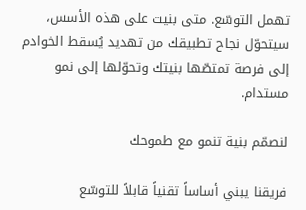تهمل التوسّع. متى بنيت على هذه الأسس، سيتحوّل نجاح تطبيقك من تهديد يُسقط الخوادم إلى فرصة تمتصّها بنيتك وتحوّلها إلى نمو مستدام.

لنصمّم بنية تنمو مع طموحك

فريقنا يبني أساساً تقنياً قابلاً للتوسّع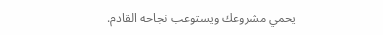يحمي مشروعك ويستوعب نجاحه القادم.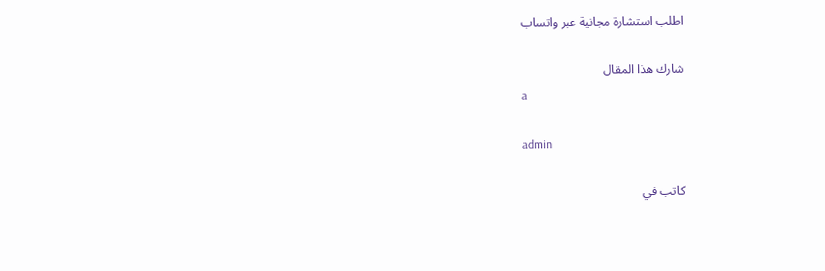اطلب استشارة مجانية عبر واتساب

شارك هذا المقال
a

admin

كاتب في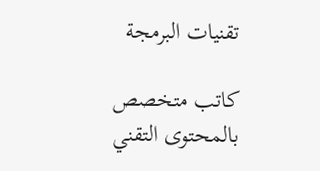تقنيات البرمجة

كاتب متخصص بالمحتوى التقني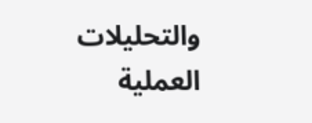والتحليلات العملية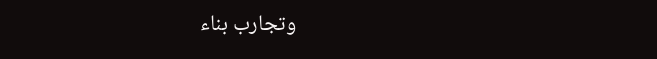وتجارب بناء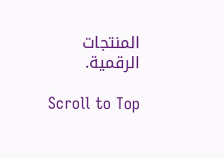المنتجات الرقمية.

Scroll to Top